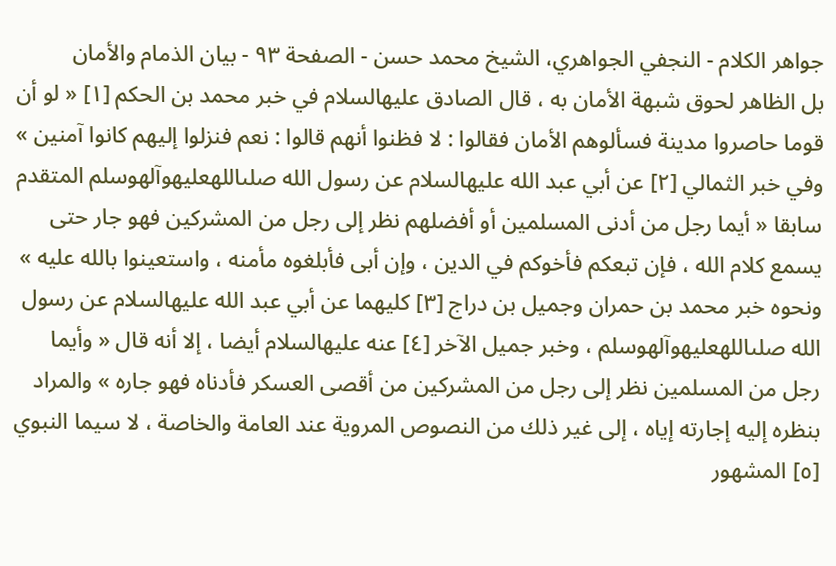جواهر الكلام - النجفي الجواهري، الشيخ محمد حسن - الصفحة ٩٣ - بيان الذمام والأمان
بل الظاهر لحوق شبهة الأمان به ، قال الصادق عليهالسلام في خبر محمد بن الحكم [١] « لو أن قوما حاصروا مدينة فسألوهم الأمان فقالوا : لا فظنوا أنهم قالوا : نعم فنزلوا إليهم كانوا آمنين » وفي خبر الثمالي [٢] عن أبي عبد الله عليهالسلام عن رسول الله صلىاللهعليهوآلهوسلم المتقدم سابقا « أيما رجل من أدنى المسلمين أو أفضلهم نظر إلى رجل من المشركين فهو جار حتى يسمع كلام الله ، فإن تبعكم فأخوكم في الدين ، وإن أبى فأبلغوه مأمنه ، واستعينوا بالله عليه » ونحوه خبر محمد بن حمران وجميل بن دراج [٣] كليهما عن أبي عبد الله عليهالسلام عن رسول الله صلىاللهعليهوآلهوسلم ، وخبر جميل الآخر [٤] عنه عليهالسلام أيضا ، إلا أنه قال « وأيما رجل من المسلمين نظر إلى رجل من المشركين من أقصى العسكر فأدناه فهو جاره » والمراد بنظره إليه إجارته إياه ، إلى غير ذلك من النصوص المروية عند العامة والخاصة ، لا سيما النبوي [٥] المشهور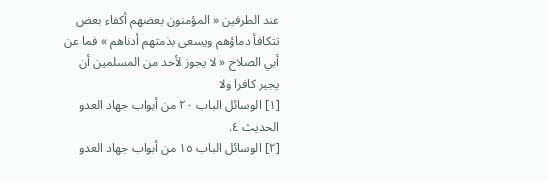عند الطرفين « المؤمنون بعضهم أكفاء بعض تتكافأ دماؤهم ويسعى بذمتهم أدناهم » فما عن أبي الصلاح « لا يجوز لأحد من المسلمين أن يجير كافرا ولا
[١] الوسائل الباب ٢٠ من أبواب جهاد العدو الحديث ٤.
[٢] الوسائل الباب ١٥ من أبواب جهاد العدو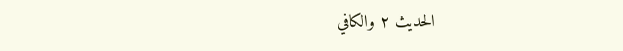الحديث ٢ والكافي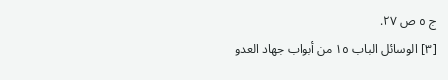ج ٥ ص ٢٧.
[٣] الوسائل الباب ١٥ من أبواب جهاد العدو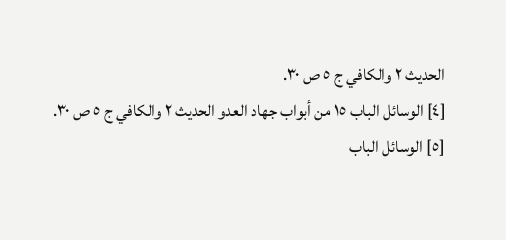الحديث ٢ والكافي ج ٥ ص ٣٠.
[٤] الوسائل الباب ١٥ من أبواب جهاد العدو الحديث ٢ والكافي ج ٥ ص ٣٠.
[٥] الوسائل الباب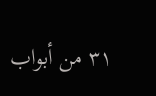٣١ من أبواب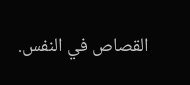القصاص في النفس.